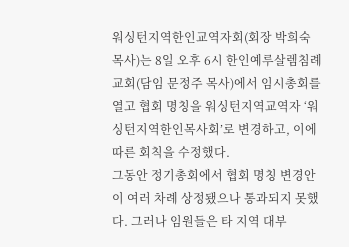워싱턴지역한인교역자회(회장 박희숙 목사)는 8일 오후 6시 한인예루살렘침례교회(담임 문정주 목사)에서 임시총회를 열고 협회 명칭을 워싱턴지역교역자 ‘워싱턴지역한인목사회’로 변경하고, 이에 따른 회칙을 수정했다.
그동안 정기총회에서 협회 명칭 변경안이 여러 차례 상정됐으나 통과되지 못했다. 그러나 임원들은 타 지역 대부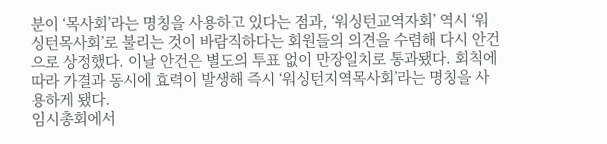분이 ‘목사회’라는 명칭을 사용하고 있다는 점과, ‘워싱턴교역자회’ 역시 ‘워싱턴목사회’로 불리는 것이 바람직하다는 회원들의 의견을 수렴해 다시 안건으로 상정했다. 이날 안건은 별도의 투표 없이 만장일치로 통과됐다. 회칙에 따라 가결과 동시에 효력이 발생해 즉시 ‘워싱턴지역목사회’라는 명칭을 사용하게 됐다.
임시총회에서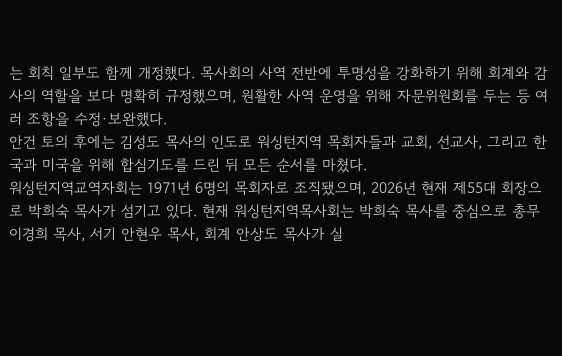는 회칙 일부도 함께 개정했다. 목사회의 사역 전반에 투명성을 강화하기 위해 회계와 감사의 역할을 보다 명확히 규정했으며, 원활한 사역 운영을 위해 자문위원회를 두는 등 여러 조항을 수정·보완했다.
안건 토의 후에는 김성도 목사의 인도로 워싱턴지역 목회자들과 교회, 선교사, 그리고 한국과 미국을 위해 합심기도를 드린 뒤 모든 순서를 마쳤다.
워싱턴지역교역자회는 1971년 6명의 목회자로 조직됐으며, 2026년 현재 제55대 회장으로 박희숙 목사가 섬기고 있다. 현재 워싱턴지역목사회는 박희숙 목사를 중심으로 총무 이경희 목사, 서기 안현우 목사, 회계 안상도 목사가 실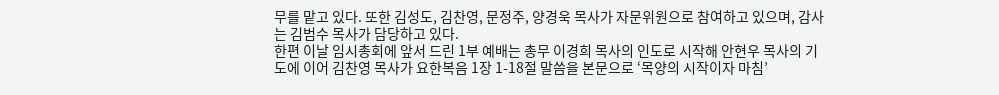무를 맡고 있다. 또한 김성도, 김찬영, 문정주, 양경욱 목사가 자문위원으로 참여하고 있으며, 감사는 김범수 목사가 담당하고 있다.
한편 이날 임시총회에 앞서 드린 1부 예배는 총무 이경희 목사의 인도로 시작해 안현우 목사의 기도에 이어 김찬영 목사가 요한복음 1장 1-18절 말씀을 본문으로 ‘목양의 시작이자 마침’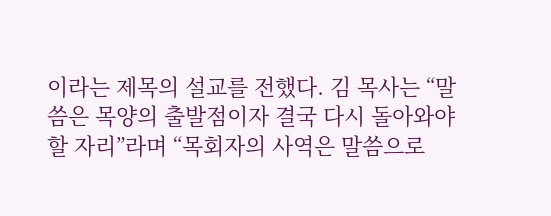이라는 제목의 설교를 전했다. 김 목사는 “말씀은 목양의 출발점이자 결국 다시 돌아와야 할 자리”라며 “목회자의 사역은 말씀으로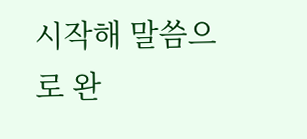시작해 말씀으로 완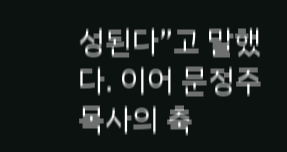성된다”고 말했다. 이어 문정주 목사의 축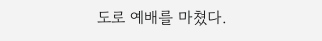도로 예배를 마쳤다.